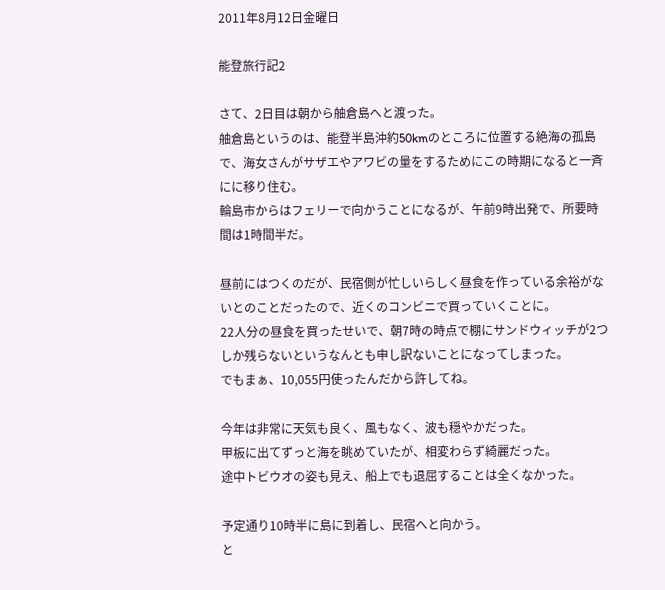2011年8月12日金曜日

能登旅行記2

さて、2日目は朝から舳倉島へと渡った。
舳倉島というのは、能登半島沖約50kmのところに位置する絶海の孤島で、海女さんがサザエやアワビの量をするためにこの時期になると一斉にに移り住む。
輪島市からはフェリーで向かうことになるが、午前9時出発で、所要時間は1時間半だ。

昼前にはつくのだが、民宿側が忙しいらしく昼食を作っている余裕がないとのことだったので、近くのコンビニで買っていくことに。
22人分の昼食を買ったせいで、朝7時の時点で棚にサンドウィッチが2つしか残らないというなんとも申し訳ないことになってしまった。
でもまぁ、10,055円使ったんだから許してね。

今年は非常に天気も良く、風もなく、波も穏やかだった。
甲板に出てずっと海を眺めていたが、相変わらず綺麗だった。
途中トビウオの姿も見え、船上でも退屈することは全くなかった。

予定通り10時半に島に到着し、民宿へと向かう。
と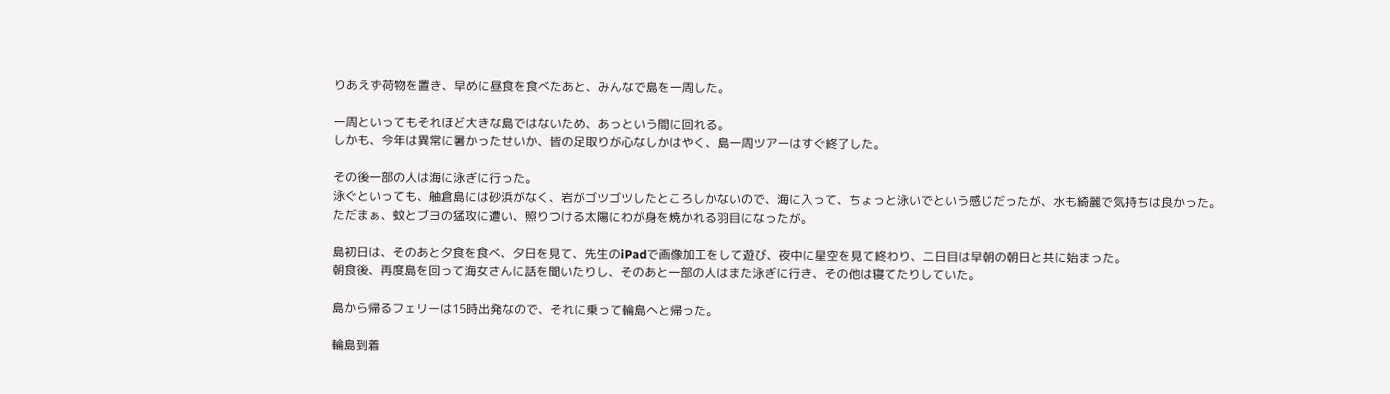りあえず荷物を置き、早めに昼食を食べたあと、みんなで島を一周した。

一周といってもそれほど大きな島ではないため、あっという間に回れる。
しかも、今年は異常に暑かったせいか、皆の足取りが心なしかはやく、島一周ツアーはすぐ終了した。

その後一部の人は海に泳ぎに行った。
泳ぐといっても、舳倉島には砂浜がなく、岩がゴツゴツしたところしかないので、海に入って、ちょっと泳いでという感じだったが、水も綺麗で気持ちは良かった。
ただまぁ、蚊とブヨの猛攻に遭い、照りつける太陽にわが身を焼かれる羽目になったが。

島初日は、そのあと夕食を食べ、夕日を見て、先生のiPadで画像加工をして遊び、夜中に星空を見て終わり、二日目は早朝の朝日と共に始まった。
朝食後、再度島を回って海女さんに話を聞いたりし、そのあと一部の人はまた泳ぎに行き、その他は寝てたりしていた。

島から帰るフェリーは15時出発なので、それに乗って輪島へと帰った。

輪島到着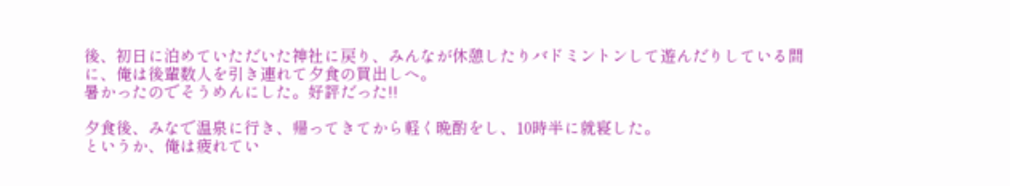後、初日に泊めていただいた神社に戻り、みんなが休憩したりバドミントンして遊んだりしている間に、俺は後輩数人を引き連れて夕食の買出しへ。
暑かったのでそうめんにした。好評だった!!

夕食後、みなで温泉に行き、帰ってきてから軽く晩酌をし、10時半に就寝した。
というか、俺は疲れてい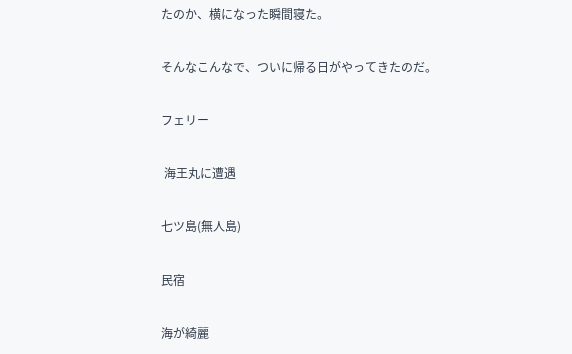たのか、横になった瞬間寝た。

そんなこんなで、ついに帰る日がやってきたのだ。

フェリー

 海王丸に遭遇

七ツ島(無人島)

民宿

海が綺麗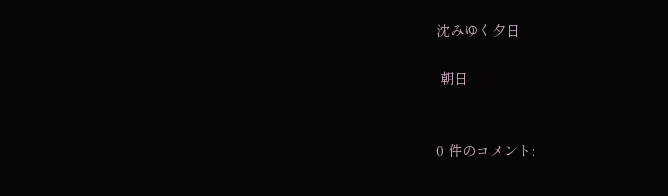沈みゆく夕日

 朝日


0 件のコメント: